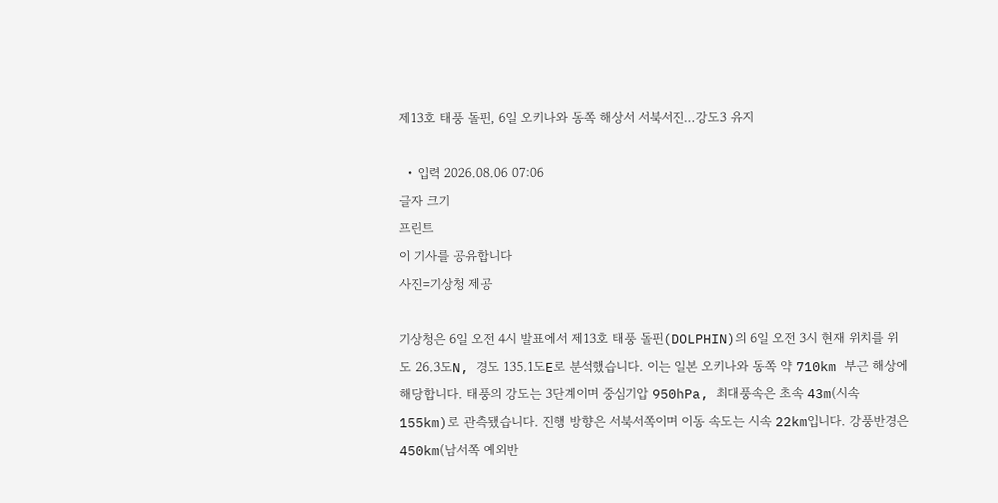제13호 태풍 돌핀, 6일 오키나와 동쪽 해상서 서북서진…강도3 유지

  • 입력 2026.08.06 07:06
글자 크기
프린트
이 기사를 공유합니다
사진=기상청 제공

기상청은 6일 오전 4시 발표에서 제13호 태풍 돌핀(DOLPHIN)의 6일 오전 3시 현재 위치를 위도 26.3도N, 경도 135.1도E로 분석했습니다. 이는 일본 오키나와 동쪽 약 710km 부근 해상에 해당합니다. 태풍의 강도는 3단계이며 중심기압 950hPa, 최대풍속은 초속 43m(시속 155km)로 관측됐습니다. 진행 방향은 서북서쪽이며 이동 속도는 시속 22km입니다. 강풍반경은 450km(남서쪽 예외반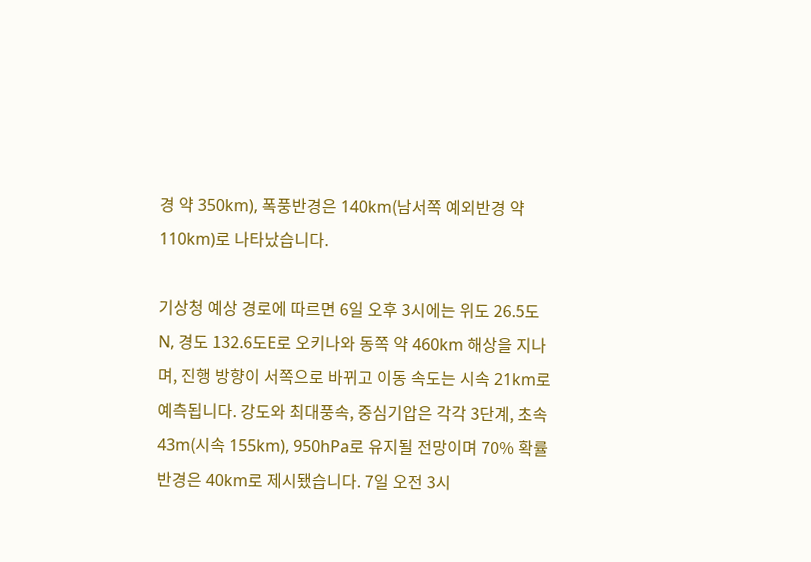경 약 350km), 폭풍반경은 140km(남서쪽 예외반경 약 110km)로 나타났습니다.

기상청 예상 경로에 따르면 6일 오후 3시에는 위도 26.5도N, 경도 132.6도E로 오키나와 동쪽 약 460km 해상을 지나며, 진행 방향이 서쪽으로 바뀌고 이동 속도는 시속 21km로 예측됩니다. 강도와 최대풍속, 중심기압은 각각 3단계, 초속 43m(시속 155km), 950hPa로 유지될 전망이며 70% 확률반경은 40km로 제시됐습니다. 7일 오전 3시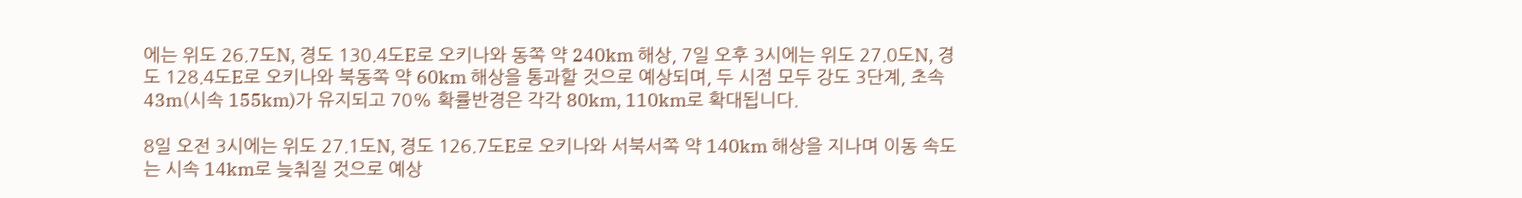에는 위도 26.7도N, 경도 130.4도E로 오키나와 동쪽 약 240km 해상, 7일 오후 3시에는 위도 27.0도N, 경도 128.4도E로 오키나와 북동쪽 약 60km 해상을 통과할 것으로 예상되며, 두 시점 모두 강도 3단계, 초속 43m(시속 155km)가 유지되고 70% 확률반경은 각각 80km, 110km로 확대됩니다.

8일 오전 3시에는 위도 27.1도N, 경도 126.7도E로 오키나와 서북서쪽 약 140km 해상을 지나며 이동 속도는 시속 14km로 늦춰질 것으로 예상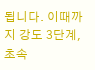됩니다. 이때까지 강도 3단계, 초속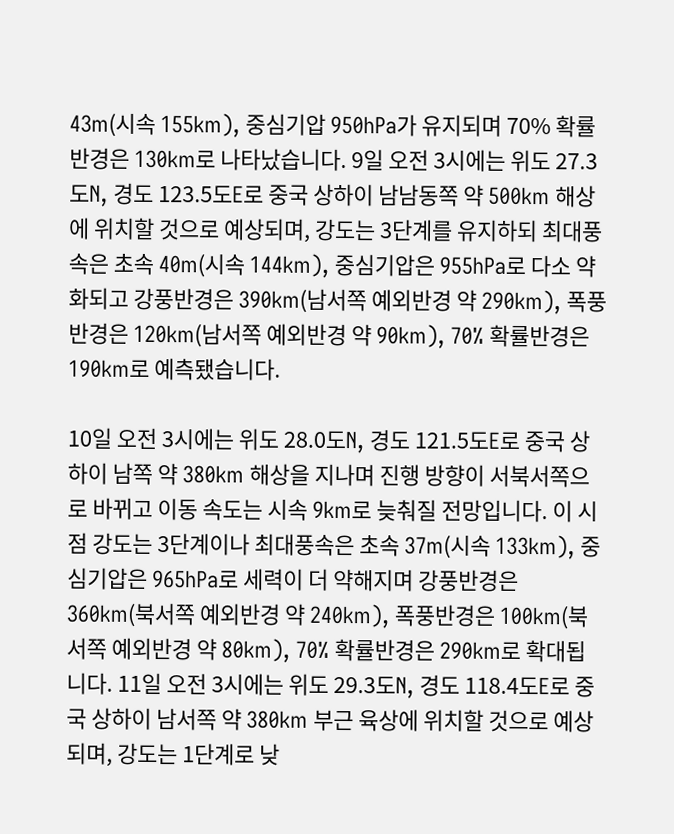43m(시속 155km), 중심기압 950hPa가 유지되며 70% 확률반경은 130km로 나타났습니다. 9일 오전 3시에는 위도 27.3도N, 경도 123.5도E로 중국 상하이 남남동쪽 약 500km 해상에 위치할 것으로 예상되며, 강도는 3단계를 유지하되 최대풍속은 초속 40m(시속 144km), 중심기압은 955hPa로 다소 약화되고 강풍반경은 390km(남서쪽 예외반경 약 290km), 폭풍반경은 120km(남서쪽 예외반경 약 90km), 70% 확률반경은 190km로 예측됐습니다.

10일 오전 3시에는 위도 28.0도N, 경도 121.5도E로 중국 상하이 남쪽 약 380km 해상을 지나며 진행 방향이 서북서쪽으로 바뀌고 이동 속도는 시속 9km로 늦춰질 전망입니다. 이 시점 강도는 3단계이나 최대풍속은 초속 37m(시속 133km), 중심기압은 965hPa로 세력이 더 약해지며 강풍반경은 360km(북서쪽 예외반경 약 240km), 폭풍반경은 100km(북서쪽 예외반경 약 80km), 70% 확률반경은 290km로 확대됩니다. 11일 오전 3시에는 위도 29.3도N, 경도 118.4도E로 중국 상하이 남서쪽 약 380km 부근 육상에 위치할 것으로 예상되며, 강도는 1단계로 낮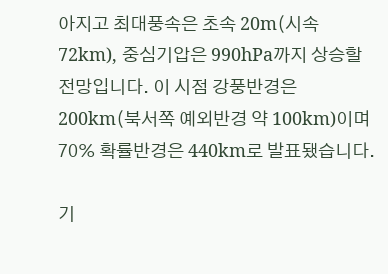아지고 최대풍속은 초속 20m(시속 72km), 중심기압은 990hPa까지 상승할 전망입니다. 이 시점 강풍반경은 200km(북서쪽 예외반경 약 100km)이며 70% 확률반경은 440km로 발표됐습니다.

기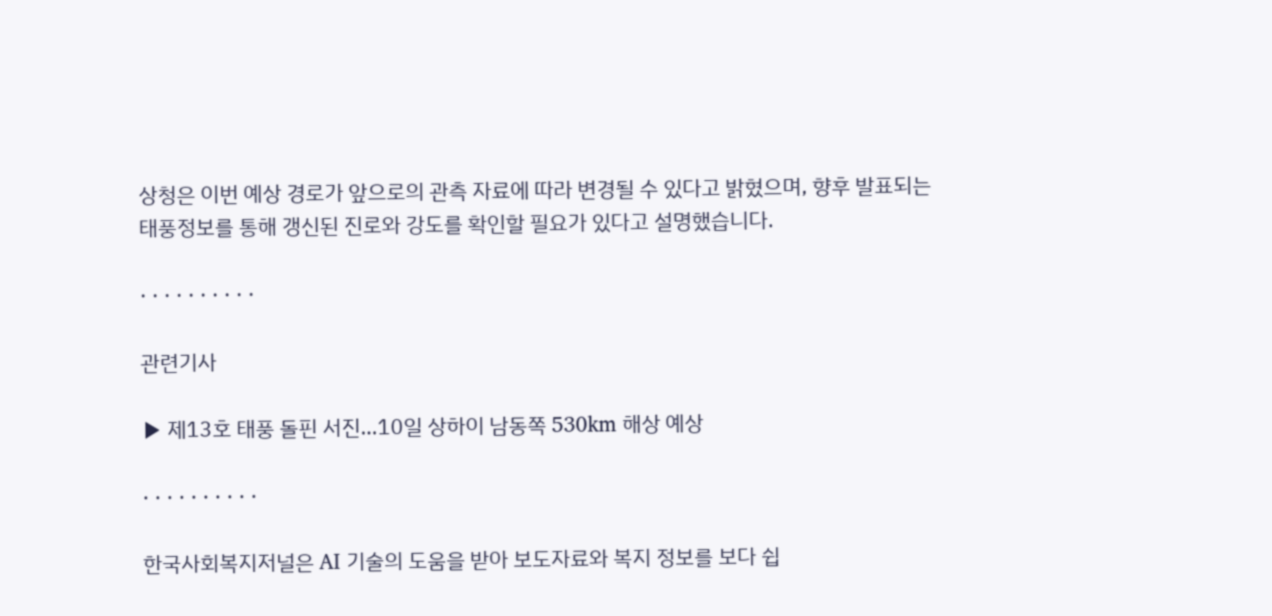상청은 이번 예상 경로가 앞으로의 관측 자료에 따라 변경될 수 있다고 밝혔으며, 향후 발표되는 태풍정보를 통해 갱신된 진로와 강도를 확인할 필요가 있다고 설명했습니다.

· · · · · · · · · ·

관련기사

▶ 제13호 태풍 돌핀 서진…10일 상하이 남동쪽 530km 해상 예상

· · · · · · · · · ·

한국사회복지저널은 AI 기술의 도움을 받아 보도자료와 복지 정보를 보다 쉽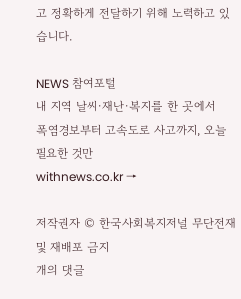고 정확하게 전달하기 위해 노력하고 있습니다.

NEWS 참여포털
내 지역 날씨·재난·복지를 한 곳에서
폭염경보부터 고속도로 사고까지, 오늘 필요한 것만
withnews.co.kr →

저작권자 © 한국사회복지저널 무단전재 및 재배포 금지
개의 댓글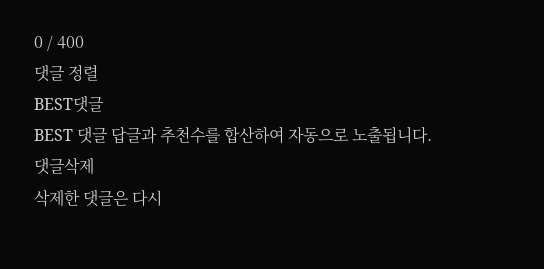0 / 400
댓글 정렬
BEST댓글
BEST 댓글 답글과 추천수를 합산하여 자동으로 노출됩니다.
댓글삭제
삭제한 댓글은 다시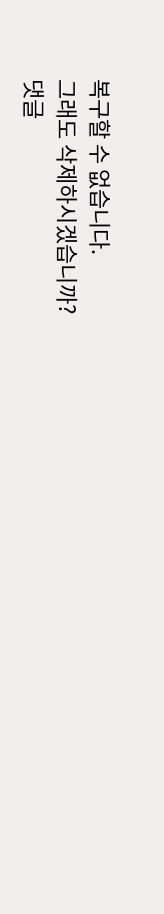복구할 수 없습니다.
그래도 삭제하시겠습니까?
댓글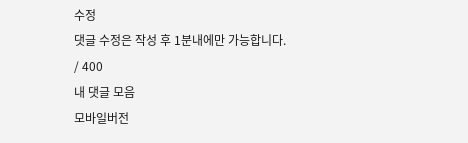수정
댓글 수정은 작성 후 1분내에만 가능합니다.
/ 400
내 댓글 모음
모바일버전